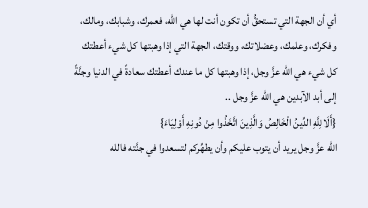أي أن الجهة التي تستحقُّ أن تكون أنت لها هي الله، فعمرك، وشبابك، ومالك، وفكرك، وعلمك، وعضلاتك، ووقتك، الجهة التي إذا وهبتها كل شيء أعطتك كل شيء هي الله عزَّ وجل، إذا وهبتها كل ما عندك أعطتك سعادةً في الدنيا وجنَّةً إلى أبد الآبدين هي الله عزَّ وجل ..
{أَلَا لِلَّهِ الدِّينُ الْخَالِصُ وَالَّذِينَ اتَّخَذُوا مِنْ دُونِهِ أَوْلِيَاءَ}
الله عزَّ وجل يريد أن يتوب عليكم وأن يطهِّركم لتسعدوا في جنَّته فالله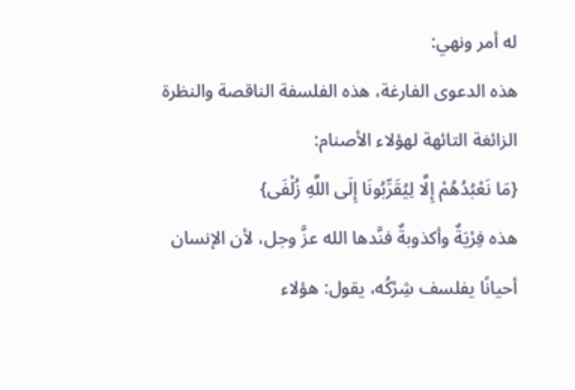له أمر ونهي:
هذه الدعوى الفارغة، هذه الفلسفة الناقصة والنظرة الزائغة التائهة لهؤلاء الأصنام:
{مَا نَعْبُدُهُمْ إِلَّا لِيُقَرِّبُونَا إِلَى اللَّهِ زُلْفَى}
هذه فِرْيَةٌ وأكذوبةٌ فنَّدها الله عزَّ وجل، لأن الإنسان أحيانًا يفلسف شِرْكُه، يقول: هؤلاء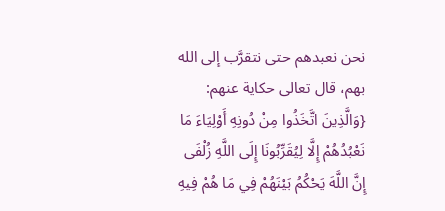نحن نعبدهم حتى نتقرَّب إلى الله بهم، قال تعالى حكاية عنهم:
{وَالَّذِينَ اتَّخَذُوا مِنْ دُونِهِ أَوْلِيَاءَ مَا نَعْبُدُهُمْ إِلَّا لِيُقَرِّبُونَا إِلَى اللَّهِ زُلْفَى إِنَّ اللَّهَ يَحْكُمُ بَيْنَهُمْ فِي مَا هُمْ فِيهِ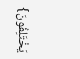يَخْتَلِفُونَ}